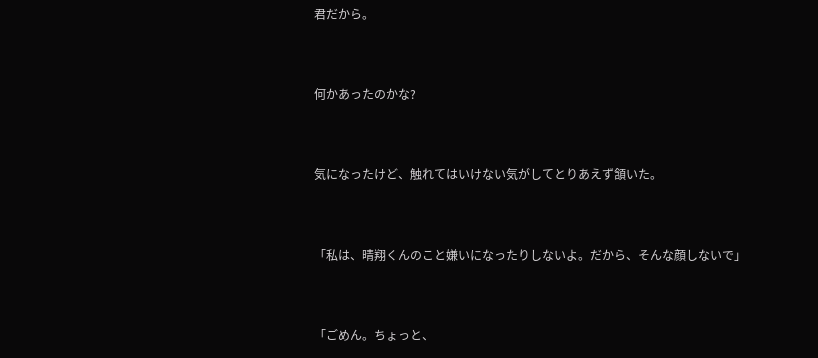君だから。


何かあったのかな?


気になったけど、触れてはいけない気がしてとりあえず頷いた。


「私は、晴翔くんのこと嫌いになったりしないよ。だから、そんな顔しないで」


「ごめん。ちょっと、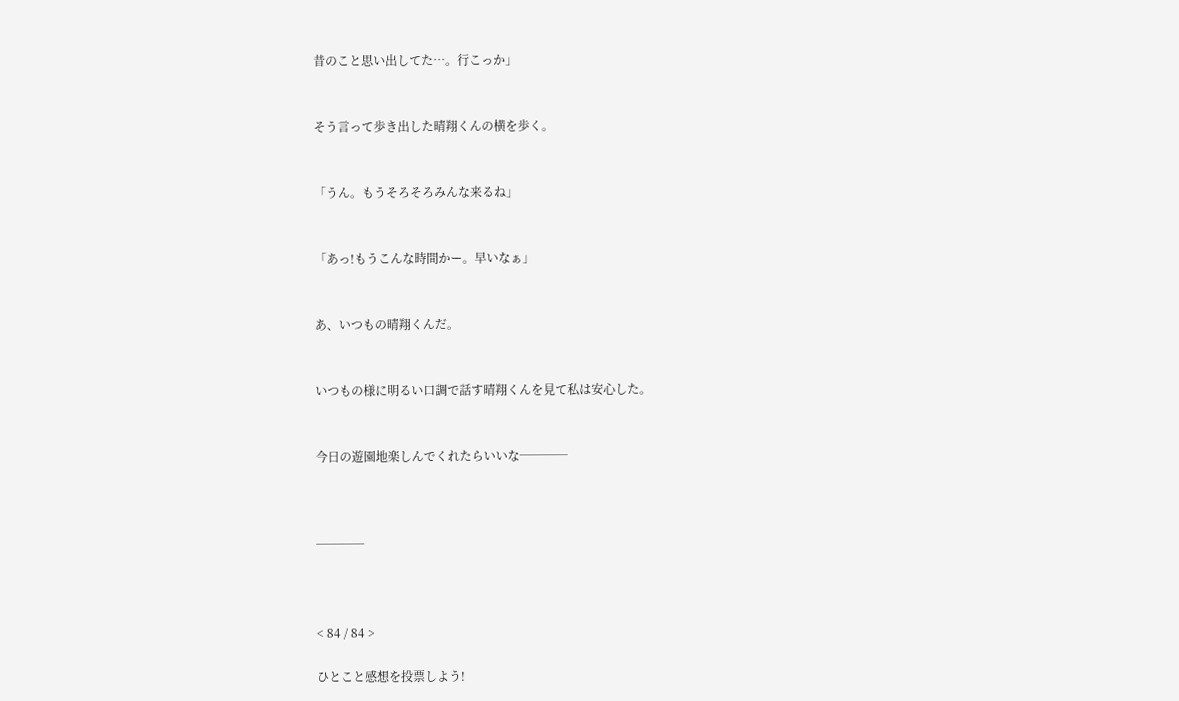昔のこと思い出してた…。行こっか」


そう言って歩き出した晴翔くんの横を歩く。


「うん。もうそろそろみんな来るね」


「あっ!もうこんな時間かー。早いなぁ」


あ、いつもの晴翔くんだ。


いつもの様に明るい口調で話す晴翔くんを見て私は安心した。


今日の遊園地楽しんでくれたらいいな────



────



< 84 / 84 >

ひとこと感想を投票しよう!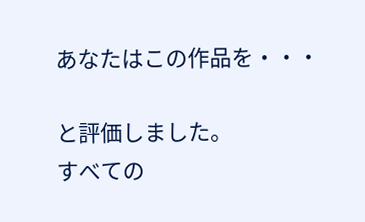あなたはこの作品を・・・

と評価しました。
すべての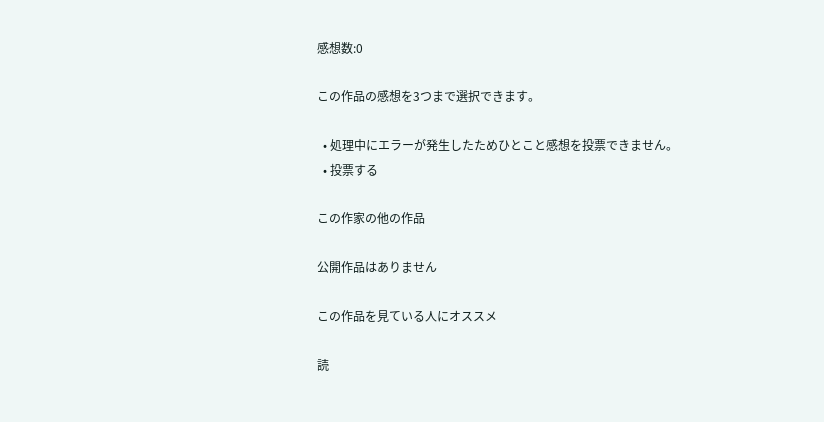感想数:0

この作品の感想を3つまで選択できます。

  • 処理中にエラーが発生したためひとこと感想を投票できません。
  • 投票する

この作家の他の作品

公開作品はありません

この作品を見ている人にオススメ

読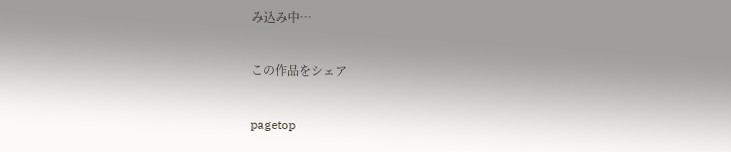み込み中…

この作品をシェア

pagetop